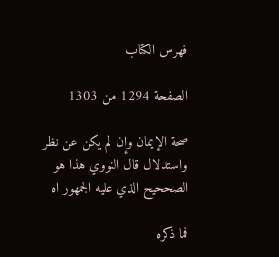فهرس الكتاب

الصفحة 1294 من 1303

صحة الإيمان وإن لم يكن عن نظر واستدلال قال النووي هذا هو الصححيح الذي عليه الجمهور اه

فما ذكره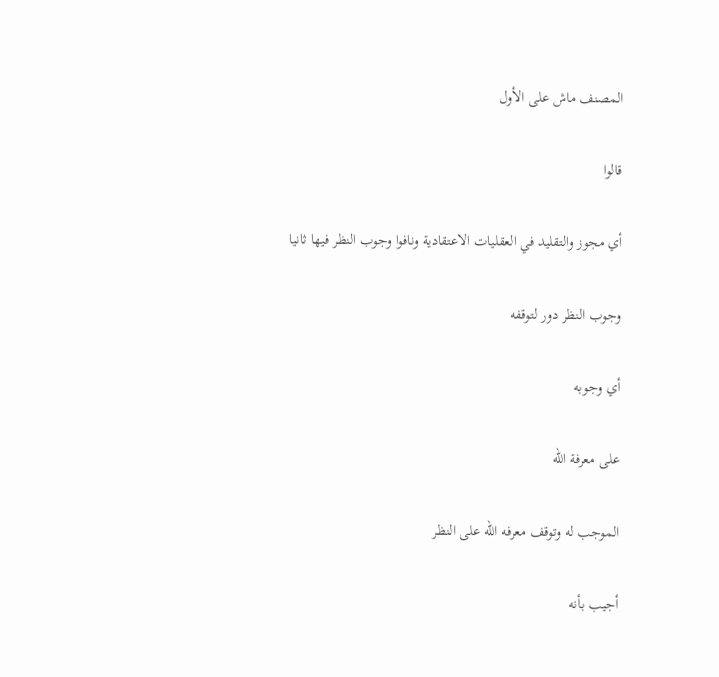المصنف ماش على الأول

قالوا

أي مجوز والتقليد في العقليات الاعتقادية ونافوا وجوب النظر فيها ثانيا

وجوب النظر دور لتوقفه

أي وجوبه

على معرفة الله

الموجب له وتوقف معرفه الله على النظر

أجيب بأنه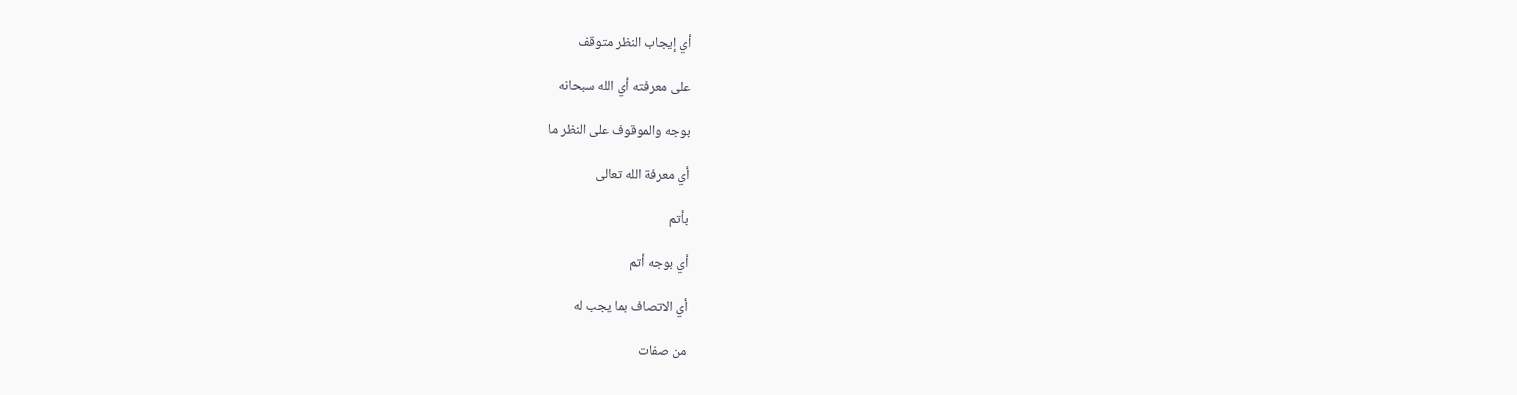أي إيجاب النظر متوقف

على معرفته أي الله سبحانه

بوجه والموقوف على النظر ما

أي معرفة الله تعالى

بأتم

أي بوجه أتم

أي الاتصاف بما يجب له

من صفات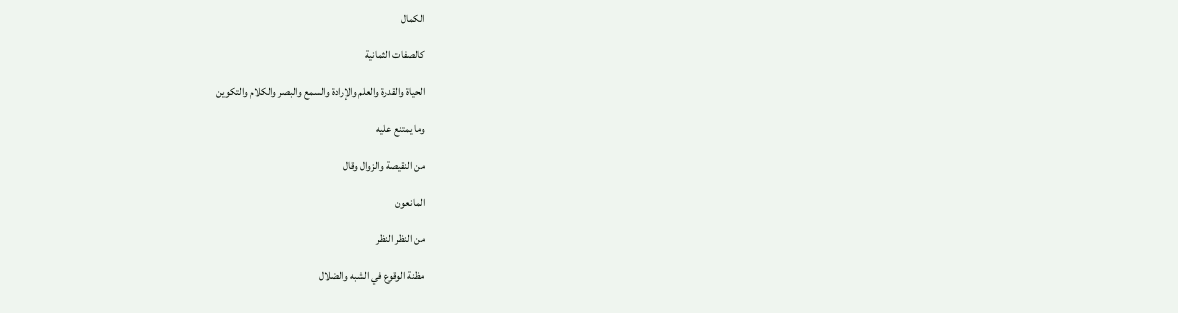الكمال

كالصفات الثمانية

الحياة والقدرة والعلم والإرادة والسمع والبصر والكلام والتكوين

وما يمتنع عليه

من النقيصة والزوال وقال

المانعون

من النظر النظر

مظنة الوقوع في الشبه والضلال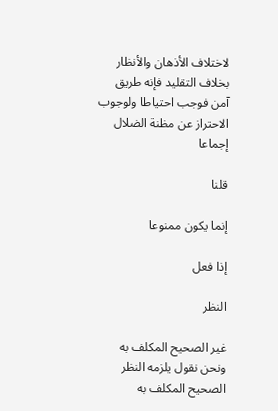لاختلاف الأذهان والأنظار بخلاف التقليد فإنه طريق آمن فوجب احتياطا ولوجوب الاحتراز عن مظنة الضلال إجماعا

قلنا

إنما يكون ممنوعا

إذا فعل

النظر

غير الصحيح المكلف به ونحن نقول يلزمه النظر الصحيح المكلف به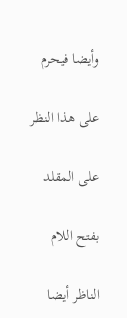وأيضا فيحرم

على هذا النظر

على المقلد

بفتح اللام

الناظر أيضا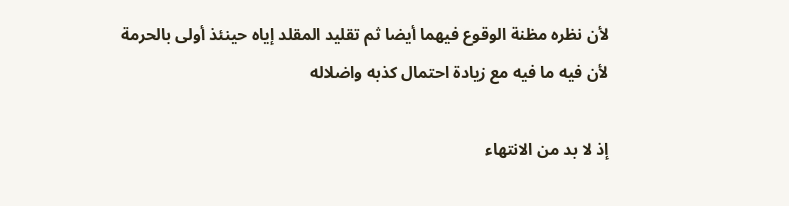لأن نظره مظنة الوقوع فيهما أيضا ثم تقليد المقلد إياه حينئذ أولى بالحرمة لأن فيه ما فيه مع زيادة احتمال كذبه واضلاله

إذ لا بد من الانتهاء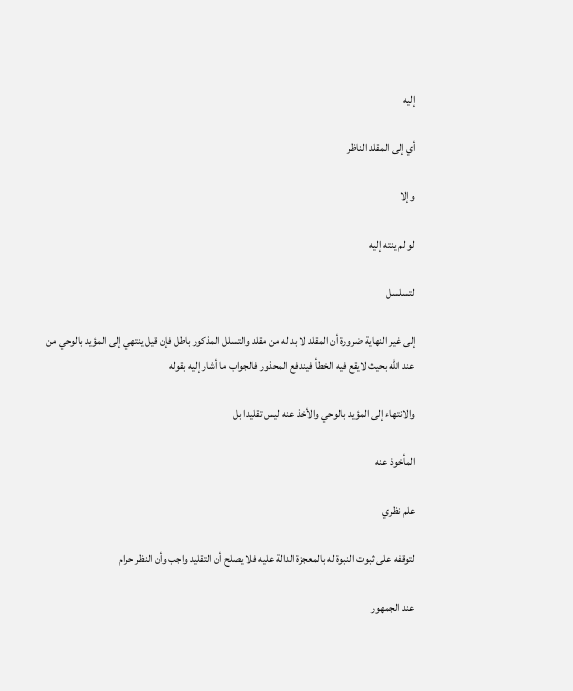إليه

أي إلى المقلد الناظر

وإلا

لو لم ينته إليه

لتسلسل

إلى غير النهاية ضرورة أن المقلد لا بد له من مقلد والتسلل المذكور باطل فإن قيل ينتهي إلى المؤيد بالوحي من عند الله بحيث لايقع فيه الخطأ فيندفع المحذور فالجواب ما أشار إليه بقوله

والانتهاء إلى المؤيد بالوحي والأخذ عنه ليس تقليدا بل

المأخوذ عنه

علم نظري

لتوقفه على ثبوت النبوة له بالمعجزة الدالة عليه فلا يصلح أن التقليد واجب وأن النظر حرام

عند الجمهور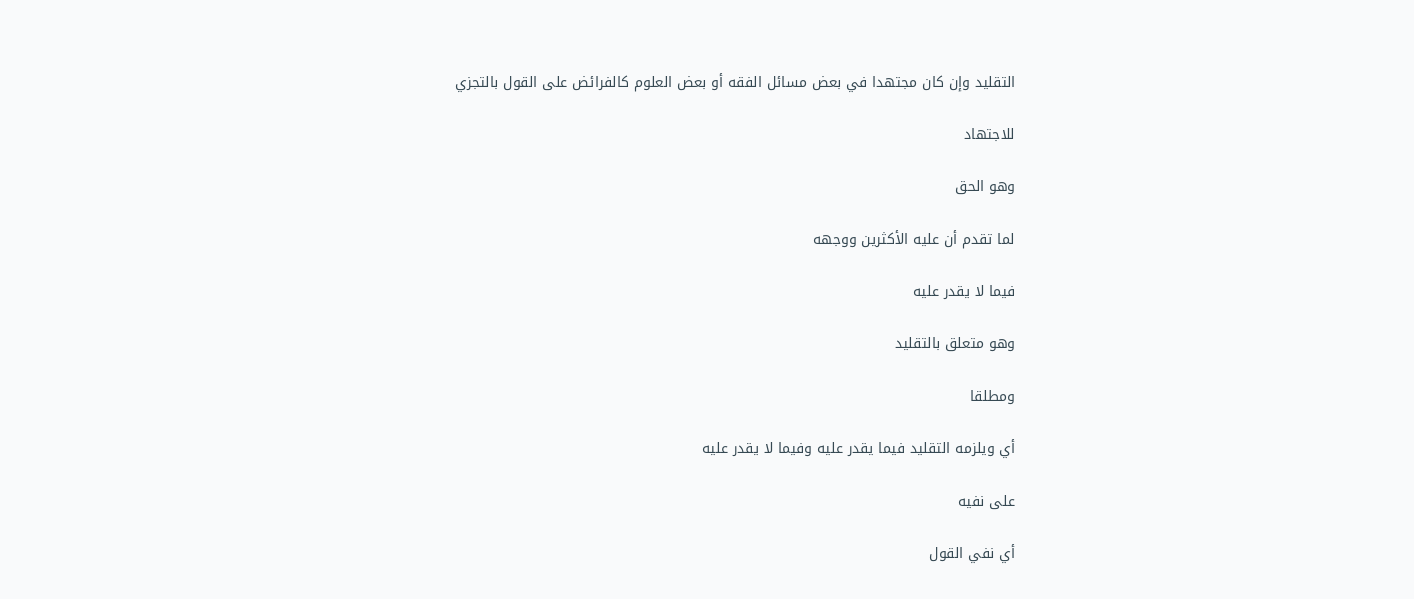التقليد وإن كان مجتهدا في بعض مسائل الفقه أو بعض العلوم كالفرائض على القول بالتجزي

للاجتهاد

وهو الحق

لما تقدم أن عليه الأكثرين ووجهه

فيما لا يقدر عليه

وهو متعلق بالتقليد

ومطلقا

أي ويلزمه التقليد فيما يقدر عليه وفيما لا يقدر عليه

على نفيه

أي نفي القول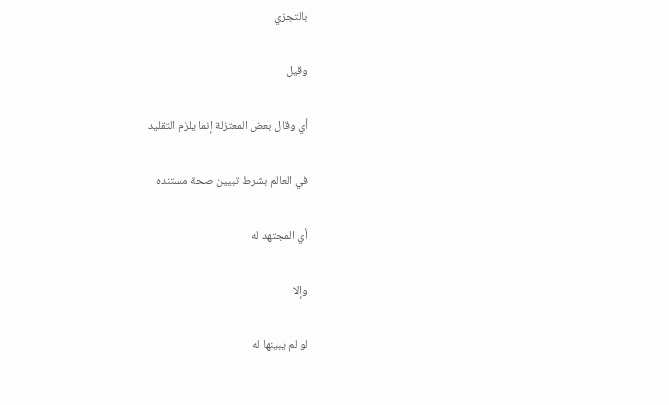بالتجزي

وقيل

أي وقال بعض المعتزلة إنما يلزم التقليد

في العالم بشرط تبيين صحة مستنده

أي المجتهد له

وإلا

لو لم يبينها له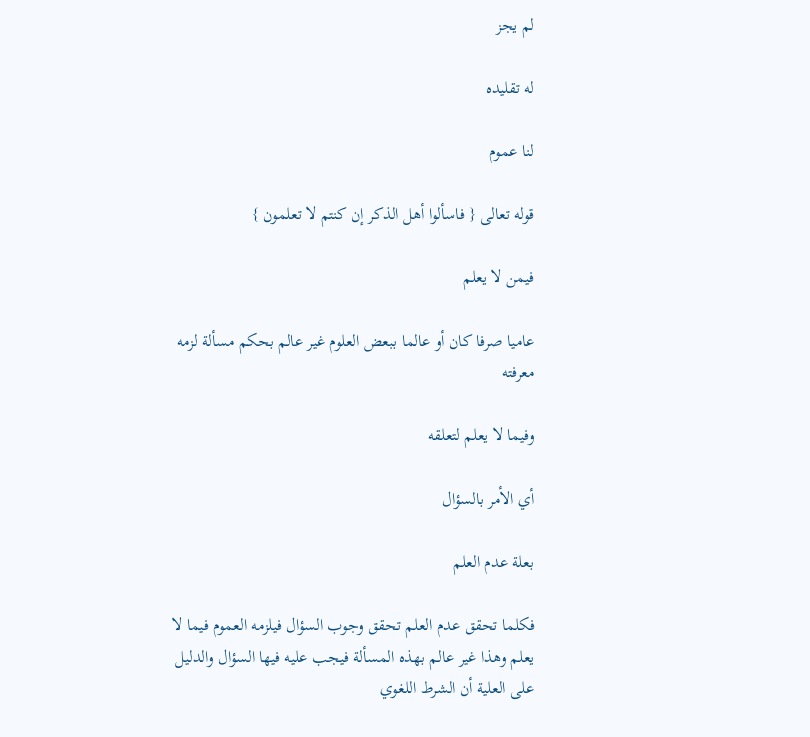لم يجز

له تقليده

لنا عموم

قوله تعالى { فاسألوا أهل الذكر إن كنتم لا تعلمون }

فيمن لا يعلم

عاميا صرفا كان أو عالما ببعض العلوم غير عالم بحكم مسألة لزمه معرفته

وفيما لا يعلم لتعلقه

أي الأمر بالسؤال

بعلة عدم العلم

فكلما تحقق عدم العلم تحقق وجوب السؤال فيلزمه العموم فيما لا يعلم وهذا غير عالم بهذه المسألة فيجب عليه فيها السؤال والدليل على العلية أن الشرط اللغوي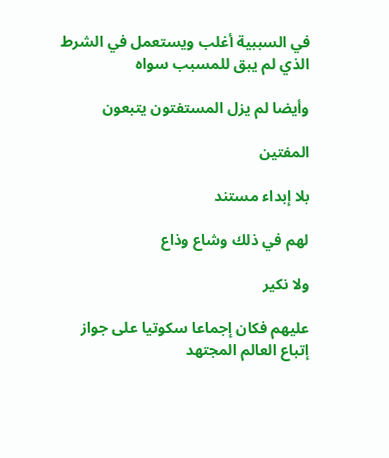في السببية أغلب ويستعمل في الشرط الذي لم يبق للمسبب سواه

وأيضا لم يزل المستفتون يتبعون

المفتين

بلا إبداء مستند

لهم في ذلك وشاع وذاع

ولا نكير

عليهم فكان إجماعا سكوتيا على جواز إتباع العالم المجتهد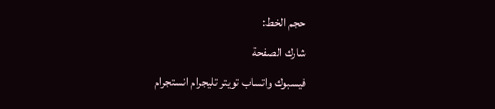حجم الخط:
شارك الصفحة
فيسبوك واتساب تويتر تليجرام انستجرام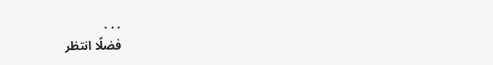. . .
فضلًا انتظر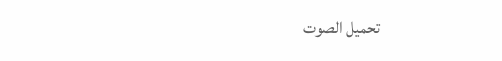تحميل الصوت